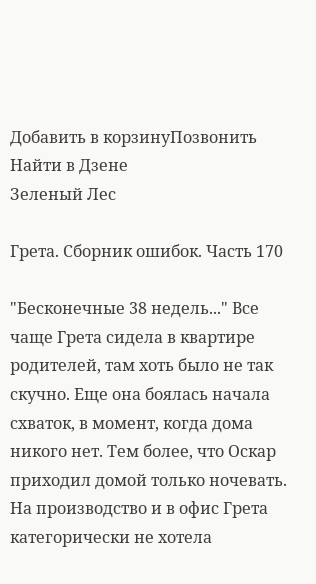Добавить в корзинуПозвонить
Найти в Дзене
Зеленый Лес

Грета. Сборник ошибок. Часть 170

"Бесконечные 38 недель..." Все чаще Грета сидела в квартире родителей, там хоть было не так скучно. Еще она боялась начала схваток, в момент, когда дома никого нет. Тем более, что Оскар приходил домой только ночевать. На производство и в офис Грета категорически не хотела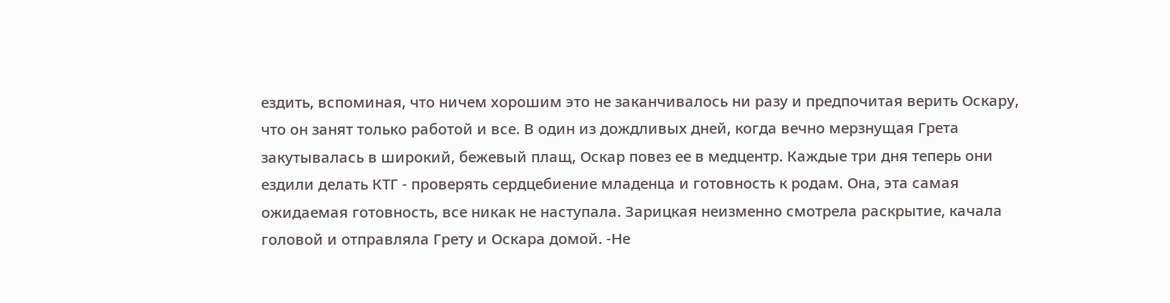ездить, вспоминая, что ничем хорошим это не заканчивалось ни разу и предпочитая верить Оскару, что он занят только работой и все. В один из дождливых дней, когда вечно мерзнущая Грета закутывалась в широкий, бежевый плащ, Оскар повез ее в медцентр. Каждые три дня теперь они ездили делать КТГ - проверять сердцебиение младенца и готовность к родам. Она, эта самая ожидаемая готовность, все никак не наступала. Зарицкая неизменно смотрела раскрытие, качала головой и отправляла Грету и Оскара домой. -Не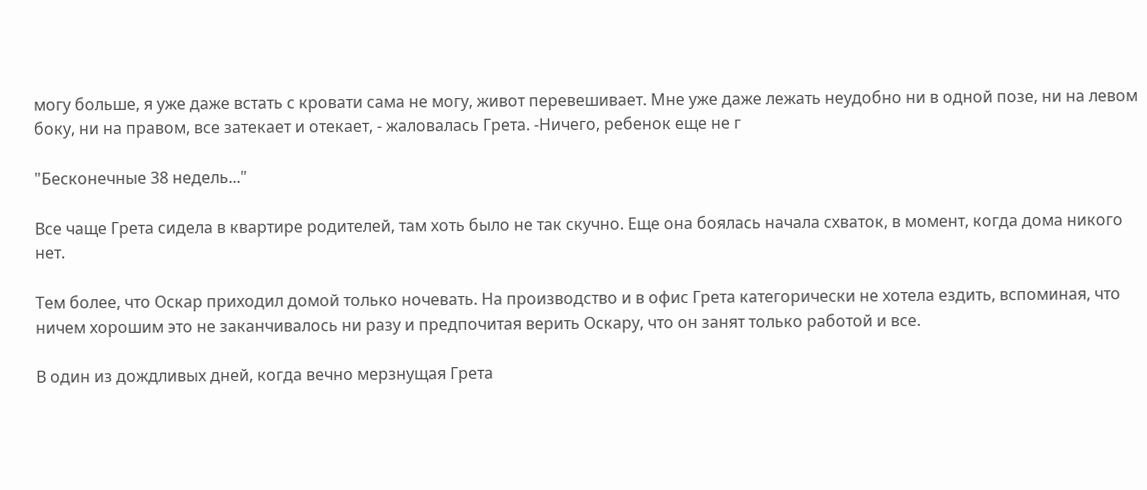могу больше, я уже даже встать с кровати сама не могу, живот перевешивает. Мне уже даже лежать неудобно ни в одной позе, ни на левом боку, ни на правом, все затекает и отекает, - жаловалась Грета. -Ничего, ребенок еще не г

"Бесконечные 38 недель..."

Все чаще Грета сидела в квартире родителей, там хоть было не так скучно. Еще она боялась начала схваток, в момент, когда дома никого нет.

Тем более, что Оскар приходил домой только ночевать. На производство и в офис Грета категорически не хотела ездить, вспоминая, что ничем хорошим это не заканчивалось ни разу и предпочитая верить Оскару, что он занят только работой и все.

В один из дождливых дней, когда вечно мерзнущая Грета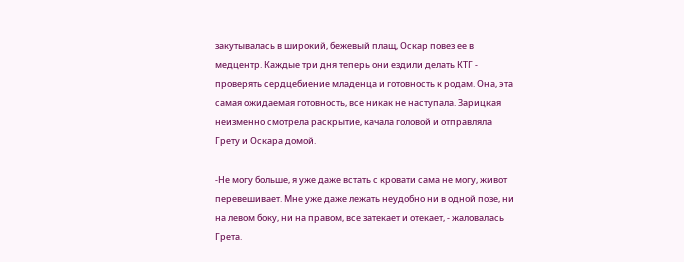закутывалась в широкий, бежевый плащ, Оскар повез ее в медцентр. Каждые три дня теперь они ездили делать КТГ - проверять сердцебиение младенца и готовность к родам. Она, эта самая ожидаемая готовность, все никак не наступала. Зарицкая неизменно смотрела раскрытие, качала головой и отправляла Грету и Оскара домой.

-Не могу больше, я уже даже встать с кровати сама не могу, живот перевешивает. Мне уже даже лежать неудобно ни в одной позе, ни на левом боку, ни на правом, все затекает и отекает, - жаловалась Грета.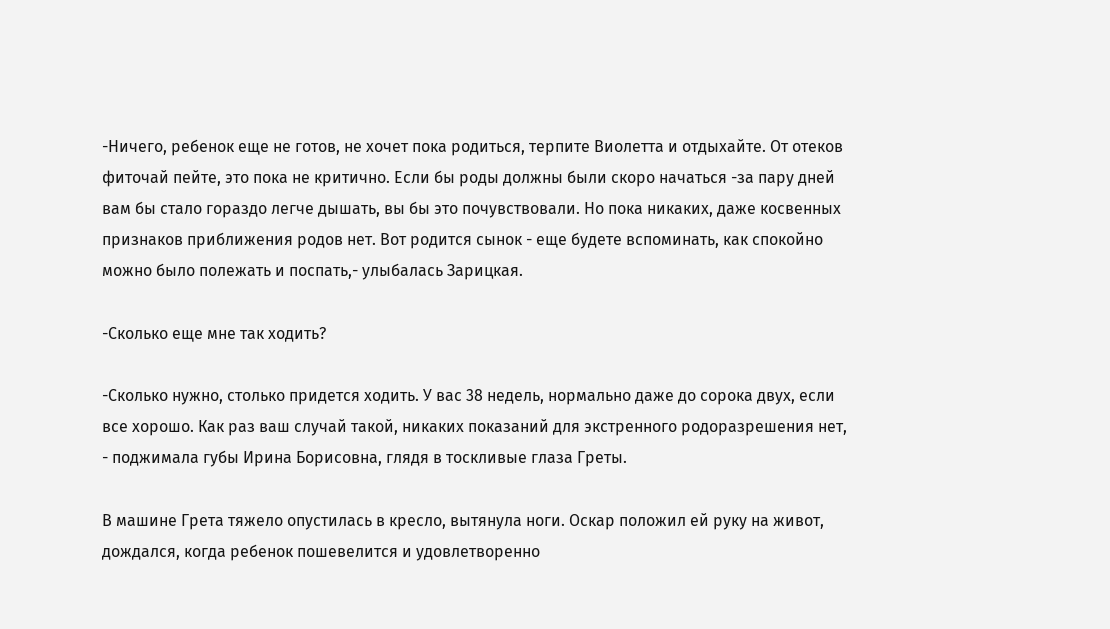-Ничего, ребенок еще не готов, не хочет пока родиться, терпите Виолетта и отдыхайте. От отеков фиточай пейте, это пока не критично. Если бы роды должны были скоро начаться -за пару дней вам бы стало гораздо легче дышать, вы бы это почувствовали. Но пока никаких, даже косвенных признаков приближения родов нет. Вот родится сынок - еще будете вспоминать, как спокойно можно было полежать и поспать,- улыбалась Зарицкая.

-Сколько еще мне так ходить?

-Сколько нужно, столько придется ходить. У вас 38 недель, нормально даже до сорока двух, если все хорошо. Как раз ваш случай такой, никаких показаний для экстренного родоразрешения нет, - поджимала губы Ирина Борисовна, глядя в тоскливые глаза Греты.

В машине Грета тяжело опустилась в кресло, вытянула ноги. Оскар положил ей руку на живот, дождался, когда ребенок пошевелится и удовлетворенно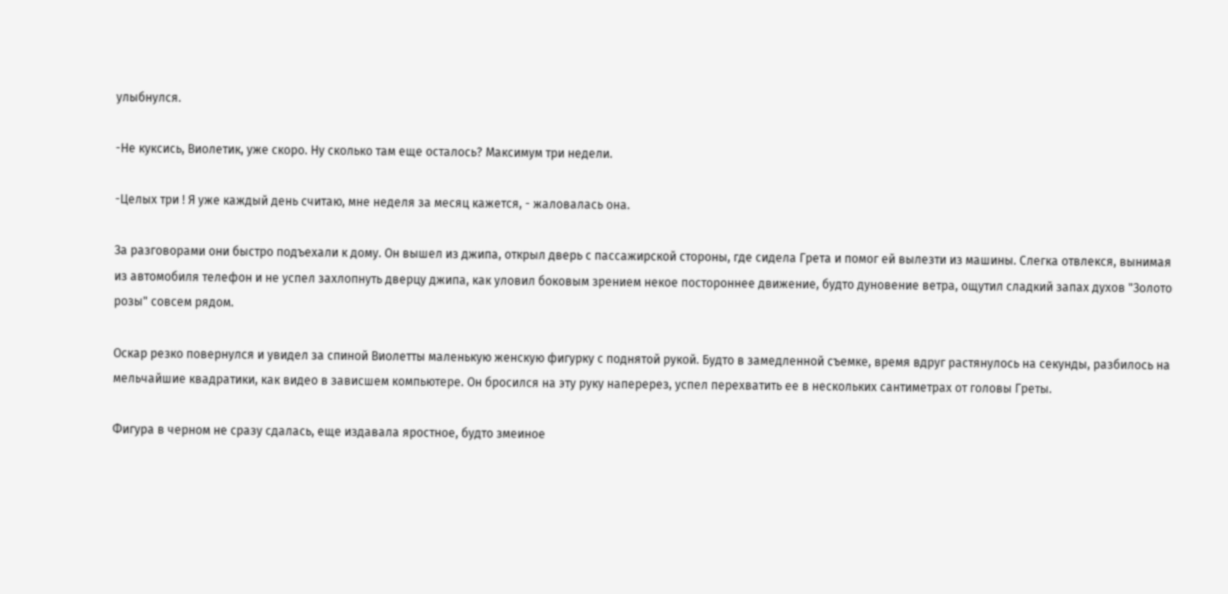улыбнулся.

-Не куксись, Виолетик, уже скоро. Ну сколько там еще осталось? Максимум три недели.

-Целых три ! Я уже каждый день считаю, мне неделя за месяц кажется, - жаловалась она.

За разговорами они быстро подъехали к дому. Он вышел из джипа, открыл дверь с пассажирской стороны, где сидела Грета и помог ей вылезти из машины. Слегка отвлекся, вынимая из автомобиля телефон и не успел захлопнуть дверцу джипа, как уловил боковым зрением некое постороннее движение, будто дуновение ветра, ощутил сладкий запах духов "Золото розы" совсем рядом.

Оскар резко повернулся и увидел за спиной Виолетты маленькую женскую фигурку с поднятой рукой. Будто в замедленной съемке, время вдруг растянулось на секунды, разбилось на мельчайшие квадратики, как видео в зависшем компьютере. Он бросился на эту руку наперерез, успел перехватить ее в нескольких сантиметрах от головы Греты.

Фигура в черном не сразу сдалась, еще издавала яростное, будто змеиное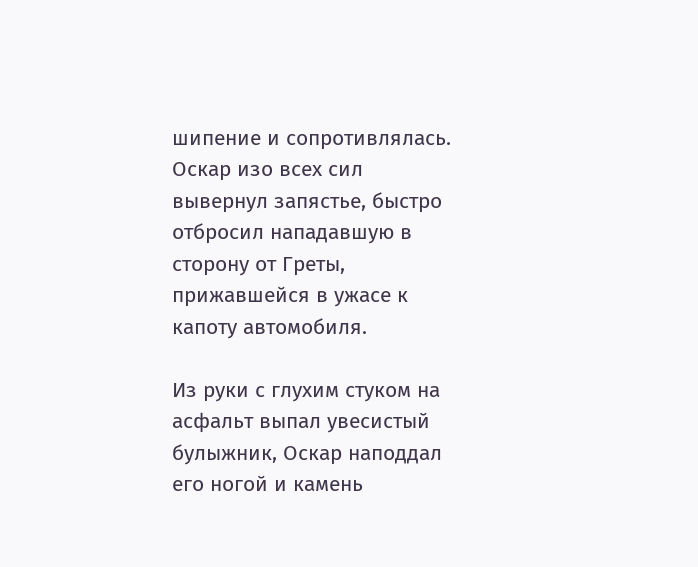шипение и сопротивлялась. Оскар изо всех сил вывернул запястье, быстро отбросил нападавшую в сторону от Греты, прижавшейся в ужасе к капоту автомобиля.

Из руки с глухим стуком на асфальт выпал увесистый булыжник, Оскар наподдал его ногой и камень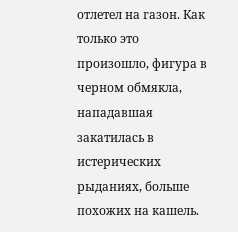отлетел на газон. Как только это произошло, фигура в черном обмякла, нападавшая закатилась в истерических рыданиях, больше похожих на кашель.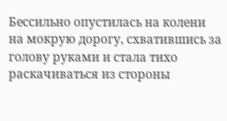Бессильно опустилась на колени на мокрую дорогу, схватившись за голову руками и стала тихо раскачиваться из стороны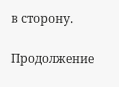в сторону.

Продолжение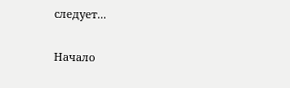следует...

Начало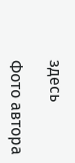здесь

Фото автора